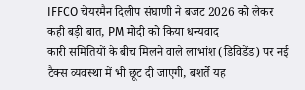IFFCO चेयरमैन दिलीप संघाणी ने बजट 2026 को लेकर कही बड़ी बात, PM मोदी को किया धन्यवाद
कारी समितियों के बीच मिलने वाले लाभांश (डिविडेंड) पर नई टैक्स व्यवस्था में भी छूट दी जाएगी, बशर्ते यह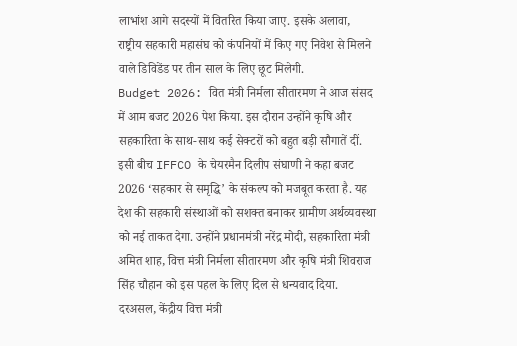लाभांश आगे सदस्यों में वितरित किया जाए. इसके अलावा, राष्ट्रीय सहकारी महासंघ को कंपनियों में किए गए निवेश से मिलने वाले डिविडेंड पर तीन साल के लिए छूट मिलेगी.
Budget 2026: वित मंत्री निर्मला सीतारमण ने आज संसद में आम बजट 2026 पेश किया. इस दौरान उन्होंने कृषि और सहकारिता के साथ-साथ कई सेक्टरों को बहुत बड़ी सौगातें दीं. इसी बीच IFFCO के चेयरमैन दिलीप संघाणी ने कहा बजट 2026 ‘सहकार से समृद्धि’ के संकल्प को मजबूत करता है. यह देश की सहकारी संस्थाओं को सशक्त बनाकर ग्रामीण अर्थव्यवस्था को नई ताकत देगा. उन्होंने प्रधानमंत्री नरेंद्र मोदी, सहकारिता मंत्री अमित शाह, वित्त मंत्री निर्मला सीतारमण और कृषि मंत्री शिवराज सिंह चौहान को इस पहल के लिए दिल से धन्यवाद दिया.
दरअसल, केंद्रीय वित्त मंत्री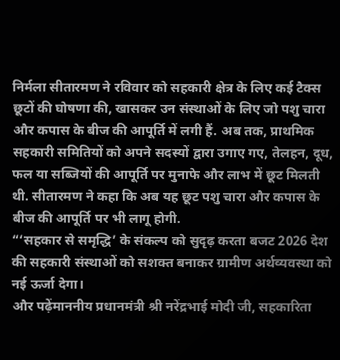निर्मला सीतारमण ने रविवार को सहकारी क्षेत्र के लिए कई टैक्स छूटों की घोषणा की, खासकर उन संस्थाओं के लिए जो पशु चारा और कपास के बीज की आपूर्ति में लगी हैं. अब तक, प्राथमिक सहकारी समितियों को अपने सदस्यों द्वारा उगाए गए, तेलहन, दूध, फल या सब्जियों की आपूर्ति पर मुनाफे और लाभ में छूट मिलती थी. सीतारमण ने कहा कि अब यह छूट पशु चारा और कपास के बीज की आपूर्ति पर भी लागू होगी.
“‘सहकार से समृद्धि’ के संकल्प को सुदृढ़ करता बजट 2026 देश की सहकारी संस्थाओं को सशक्त बनाकर ग्रामीण अर्थव्यवस्था को नई ऊर्जा देगा।
और पढ़ेंमाननीय प्रधानमंत्री श्री नरेंद्रभाई मोदी जी, सहकारिता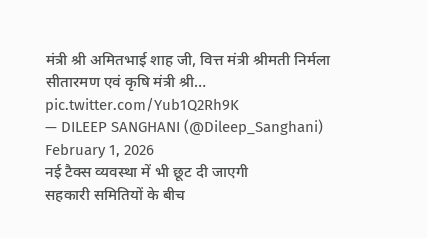मंत्री श्री अमितभाई शाह जी, वित्त मंत्री श्रीमती निर्मला सीतारमण एवं कृषि मंत्री श्री… pic.twitter.com/Yub1Q2Rh9K
— DILEEP SANGHANI (@Dileep_Sanghani) February 1, 2026
नई टैक्स व्यवस्था में भी छूट दी जाएगी
सहकारी समितियों के बीच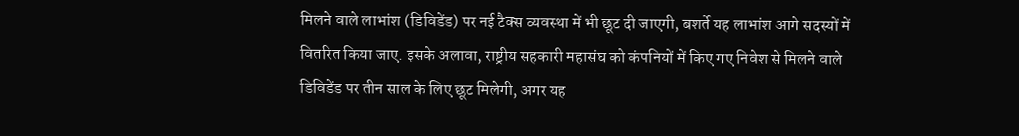मिलने वाले लाभांश (डिविडेंड) पर नई टैक्स व्यवस्था में भी छूट दी जाएगी, बशर्ते यह लाभांश आगे सदस्यों में वितरित किया जाए. इसके अलावा, राष्ट्रीय सहकारी महासंघ को कंपनियों में किए गए निवेश से मिलने वाले डिविडेंड पर तीन साल के लिए छूट मिलेगी, अगर यह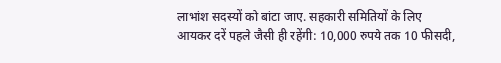लाभांश सदस्यों को बांटा जाए. सहकारी समितियों के लिए आयकर दरें पहले जैसी ही रहेंगी: 10,000 रुपये तक 10 फीसदी,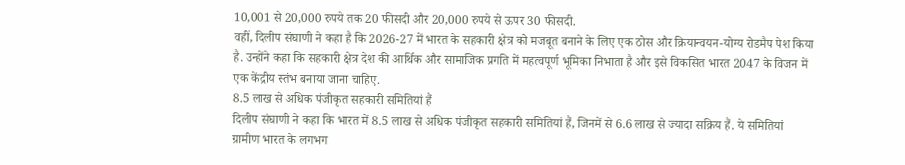10,001 से 20,000 रुपये तक 20 फीसदी और 20,000 रुपये से ऊपर 30 फीसदी.
वहीं, दिलीप संघाणी ने कहा है कि 2026-27 में भारत के सहकारी क्षेत्र को मजबूत बनाने के लिए एक ठोस और क्रियान्वयन-योग्य रोडमैप पेश किया है. उन्होंने कहा कि सहकारी क्षेत्र देश की आर्थिक और सामाजिक प्रगति में महत्वपूर्ण भूमिका निभाता है और इसे विकसित भारत 2047 के विजन में एक केंद्रीय स्तंभ बनाया जाना चाहिए.
8.5 लाख से अधिक पंजीकृत सहकारी समितियां हैं
दिलीप संघाणी ने कहा कि भारत में 8.5 लाख से अधिक पंजीकृत सहकारी समितियां हैं, जिनमें से 6.6 लाख से ज्यादा सक्रिय हैं. ये समितियां ग्रामीण भारत के लगभग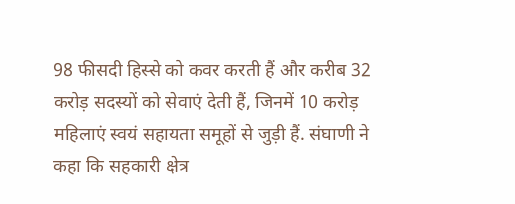98 फीसदी हिस्से को कवर करती हैं और करीब 32 करोड़ सदस्यों को सेवाएं देती हैं, जिनमें 10 करोड़ महिलाएं स्वयं सहायता समूहों से जुड़ी हैं. संघाणी ने कहा कि सहकारी क्षेत्र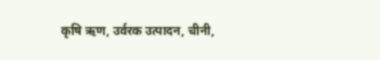कृषि ऋण, उर्वरक उत्पादन, चीनी,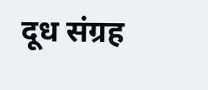दूध संग्रह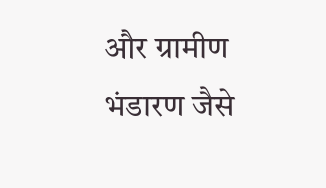और ग्रामीण भंडारण जैसे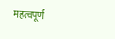महत्वपूर्ण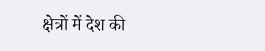क्षेत्रों में देश की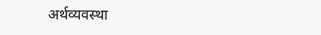अर्थव्यवस्था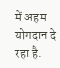में अहम योगदान दे रहा है.